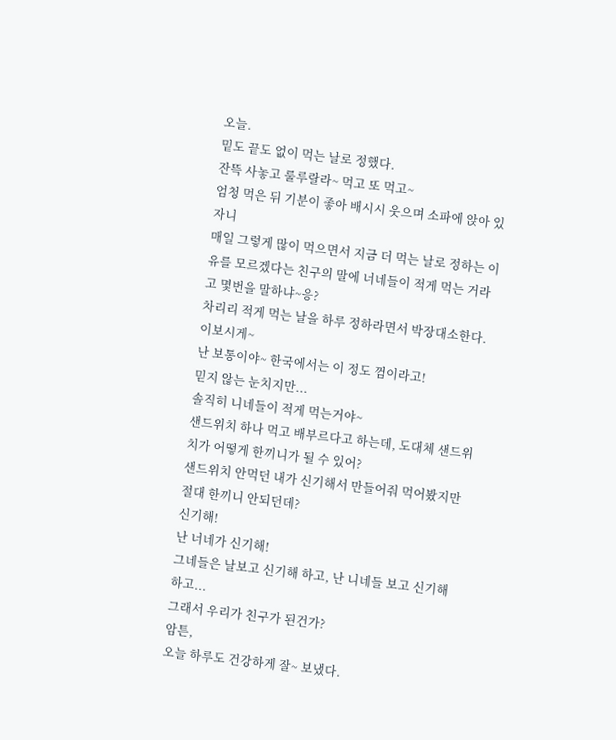오늘.
밑도 끝도 없이 먹는 날로 정했다.
잔뜩 사놓고 룰루랄라~ 먹고 또 먹고~
엄청 먹은 뒤 기분이 좋아 배시시 웃으며 소파에 앉아 있자니
매일 그렇게 많이 먹으면서 지금 더 먹는 날로 정하는 이유를 모르겠다는 친구의 말에 너네들이 적게 먹는 거라고 몇번을 말하냐~응?
차리리 적게 먹는 날을 하루 정하라면서 박장대소한다.
이보시게~
난 보통이야~ 한국에서는 이 정도 껌이라고!
믿지 않는 눈치지만...
솔직히 니네들이 적게 먹는거야~
샌드위치 하나 먹고 배부르다고 하는데, 도대체 샌드위치가 어떻게 한끼니가 될 수 있어?
샌드위치 안먹던 내가 신기해서 만들어줘 먹어봤지만 절대 한끼니 안되던데?
신기해!
난 너네가 신기해!
그네들은 날보고 신기해 하고, 난 니네들 보고 신기해 하고...
그래서 우리가 친구가 된건가?
암튼,
오늘 하루도 건강하게 잘~ 보냈다.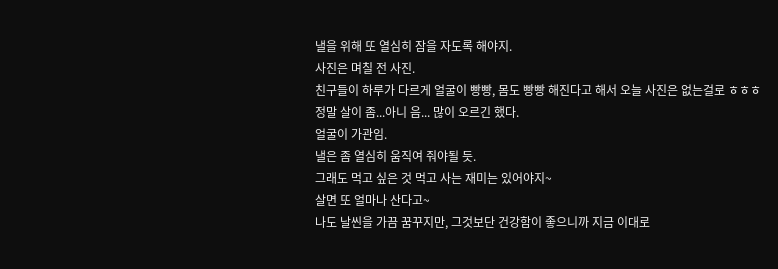낼을 위해 또 열심히 잠을 자도록 해야지.
사진은 며칠 전 사진.
친구들이 하루가 다르게 얼굴이 빵빵, 몸도 빵빵 해진다고 해서 오늘 사진은 없는걸로 ㅎㅎㅎ
정말 살이 좀...아니 음... 많이 오르긴 했다.
얼굴이 가관임.
낼은 좀 열심히 움직여 줘야될 듯.
그래도 먹고 싶은 것 먹고 사는 재미는 있어야지~
살면 또 얼마나 산다고~
나도 날씬을 가끔 꿈꾸지만, 그것보단 건강함이 좋으니까 지금 이대로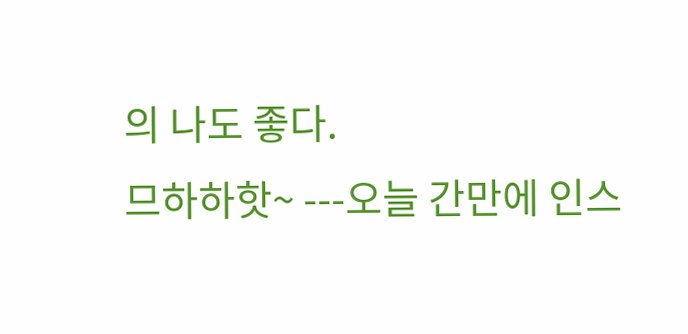의 나도 좋다.
므하하핫~ ---오늘 간만에 인스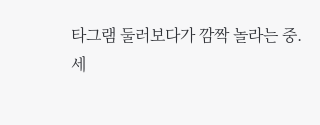타그램 둘러보다가 깜짝 놀라는 중.
세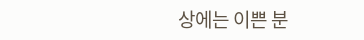상에는 이쁜 분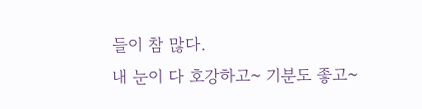들이 참 많다.
내 눈이 다 호강하고~ 기분도 좋고~